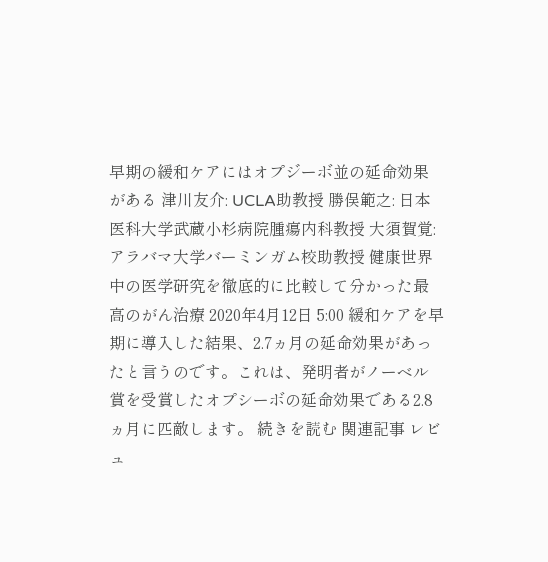早期の緩和ケアにはオプジーボ並の延命効果がある 津川友介: UCLA助教授 勝俣範之: 日本医科大学武蔵小杉病院腫瘍内科教授 大須賀覚: アラバマ大学バーミンガム校助教授 健康世界中の医学研究を徹底的に比較して分かった最高のがん治療 2020年4月12日 5:00 緩和ケアを早期に導入した結果、2.7ヵ月の延命効果があったと言うのです。これは、発明者がノーベル賞を受賞したオプシーボの延命効果である2.8ヵ月に匹敵します。 続きを読む 関連記事 レビュ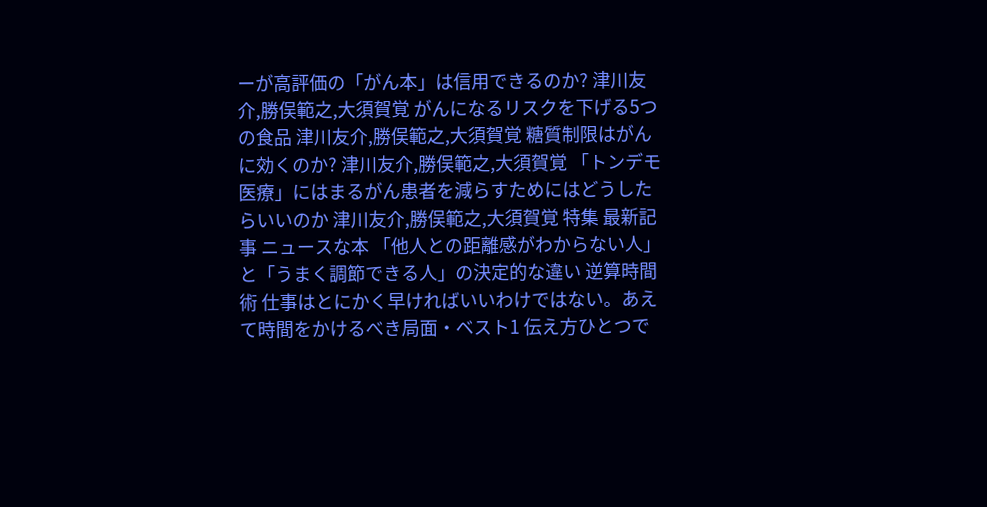ーが高評価の「がん本」は信用できるのか? 津川友介,勝俣範之,大須賀覚 がんになるリスクを下げる5つの食品 津川友介,勝俣範之,大須賀覚 糖質制限はがんに効くのか? 津川友介,勝俣範之,大須賀覚 「トンデモ医療」にはまるがん患者を減らすためにはどうしたらいいのか 津川友介,勝俣範之,大須賀覚 特集 最新記事 ニュースな本 「他人との距離感がわからない人」と「うまく調節できる人」の決定的な違い 逆算時間術 仕事はとにかく早ければいいわけではない。あえて時間をかけるべき局面・ベスト1 伝え方ひとつで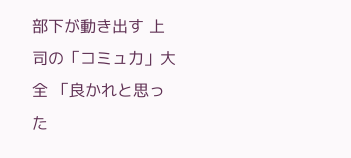部下が動き出す 上司の「コミュ力」大全 「良かれと思った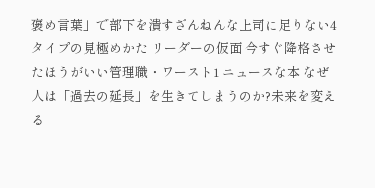褒め言葉」で部下を潰すざんねんな上司に足りない4タイプの見極めかた リーダーの仮面 今すぐ降格させたほうがいい管理職・ワースト1 ニュースな本 なぜ人は「過去の延長」を生きてしまうのか?未来を変える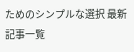ためのシンプルな選択 最新記事一覧